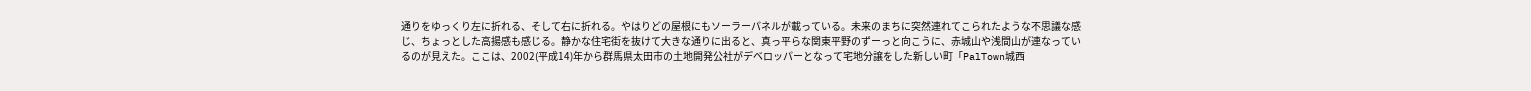通りをゆっくり左に折れる、そして右に折れる。やはりどの屋根にもソーラーパネルが載っている。未来のまちに突然連れてこられたような不思議な感じ、ちょっとした高揚感も感じる。静かな住宅街を抜けて大きな通りに出ると、真っ平らな関東平野のずーっと向こうに、赤城山や浅間山が連なっているのが見えた。ここは、2002(平成14)年から群馬県太田市の土地開発公社がデベロッパーとなって宅地分譲をした新しい町「PalTown城西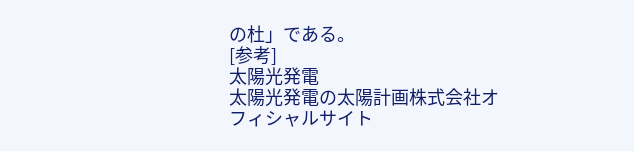の杜」である。
[参考]
太陽光発電
太陽光発電の太陽計画株式会社オフィシャルサイト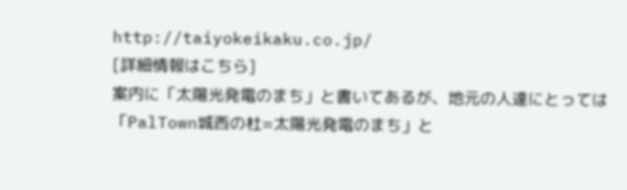http://taiyokeikaku.co.jp/
[詳細情報はこちら]
案内に「太陽光発電のまち」と書いてあるが、地元の人達にとっては「PalTown城西の杜=太陽光発電のまち」と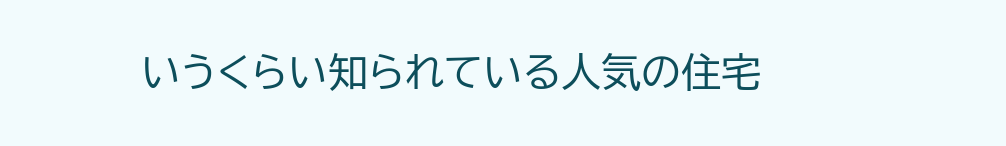いうくらい知られている人気の住宅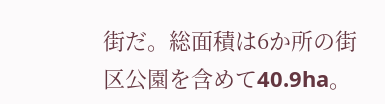街だ。総面積は6か所の街区公園を含めて40.9ha。